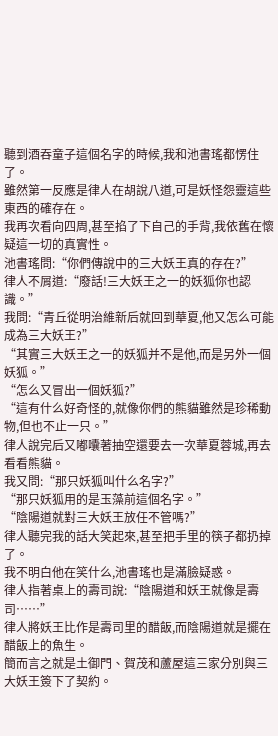聽到酒吞童子這個名字的時候,我和池書瑤都愣住了。
雖然第一反應是律人在胡說八道,可是妖怪怨靈這些東西的確存在。
我再次看向四周,甚至掐了下自己的手背,我依舊在懷疑這一切的真實性。
池書瑤問:“你們傳說中的三大妖王真的存在?”
律人不屑道:“廢話!三大妖王之一的妖狐你也認識。”
我問:“青丘從明治維新后就回到華夏,他又怎么可能成為三大妖王?”
“其實三大妖王之一的妖狐并不是他,而是另外一個妖狐。”
“怎么又冒出一個妖狐?”
“這有什么好奇怪的,就像你們的熊貓雖然是珍稀動物,但也不止一只。”
律人說完后又嘟囔著抽空還要去一次華夏蓉城,再去看看熊貓。
我又問:“那只妖狐叫什么名字?”
“那只妖狐用的是玉藻前這個名字。”
“陰陽道就對三大妖王放任不管嗎?”
律人聽完我的話大笑起來,甚至把手里的筷子都扔掉了。
我不明白他在笑什么,池書瑤也是滿臉疑惑。
律人指著桌上的壽司說:“陰陽道和妖王就像是壽司……”
律人將妖王比作是壽司里的醋飯,而陰陽道就是擺在醋飯上的魚生。
簡而言之就是土御門、賀茂和蘆屋這三家分別與三大妖王簽下了契約。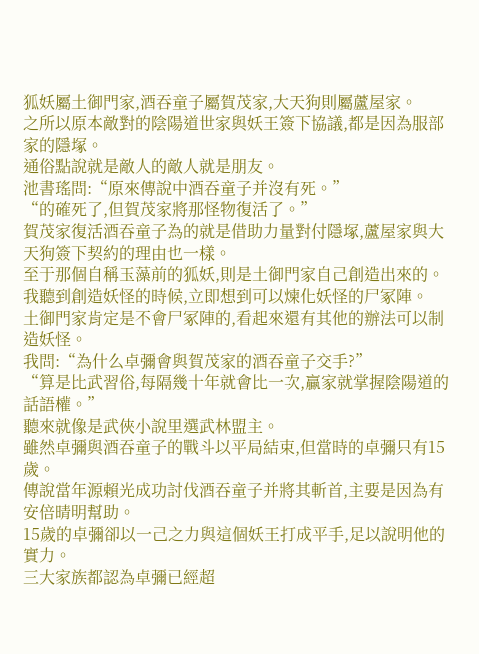狐妖屬土御門家,酒吞童子屬賀茂家,大天狗則屬蘆屋家。
之所以原本敵對的陰陽道世家與妖王簽下協議,都是因為服部家的隱塚。
通俗點說就是敵人的敵人就是朋友。
池書瑤問:“原來傳說中酒吞童子并沒有死。”
“的確死了,但賀茂家將那怪物復活了。”
賀茂家復活酒吞童子為的就是借助力量對付隱塚,蘆屋家與大天狗簽下契約的理由也一樣。
至于那個自稱玉藻前的狐妖,則是土御門家自己創造出來的。
我聽到創造妖怪的時候,立即想到可以煉化妖怪的尸冢陣。
土御門家肯定是不會尸冢陣的,看起來還有其他的辦法可以制造妖怪。
我問:“為什么卓彌會與賀茂家的酒吞童子交手?”
“算是比武習俗,每隔幾十年就會比一次,贏家就掌握陰陽道的話語權。”
聽來就像是武俠小說里選武林盟主。
雖然卓彌與酒吞童子的戰斗以平局結束,但當時的卓彌只有15歲。
傳說當年源賴光成功討伐酒吞童子并將其斬首,主要是因為有安倍晴明幫助。
15歲的卓彌卻以一己之力與這個妖王打成平手,足以說明他的實力。
三大家族都認為卓彌已經超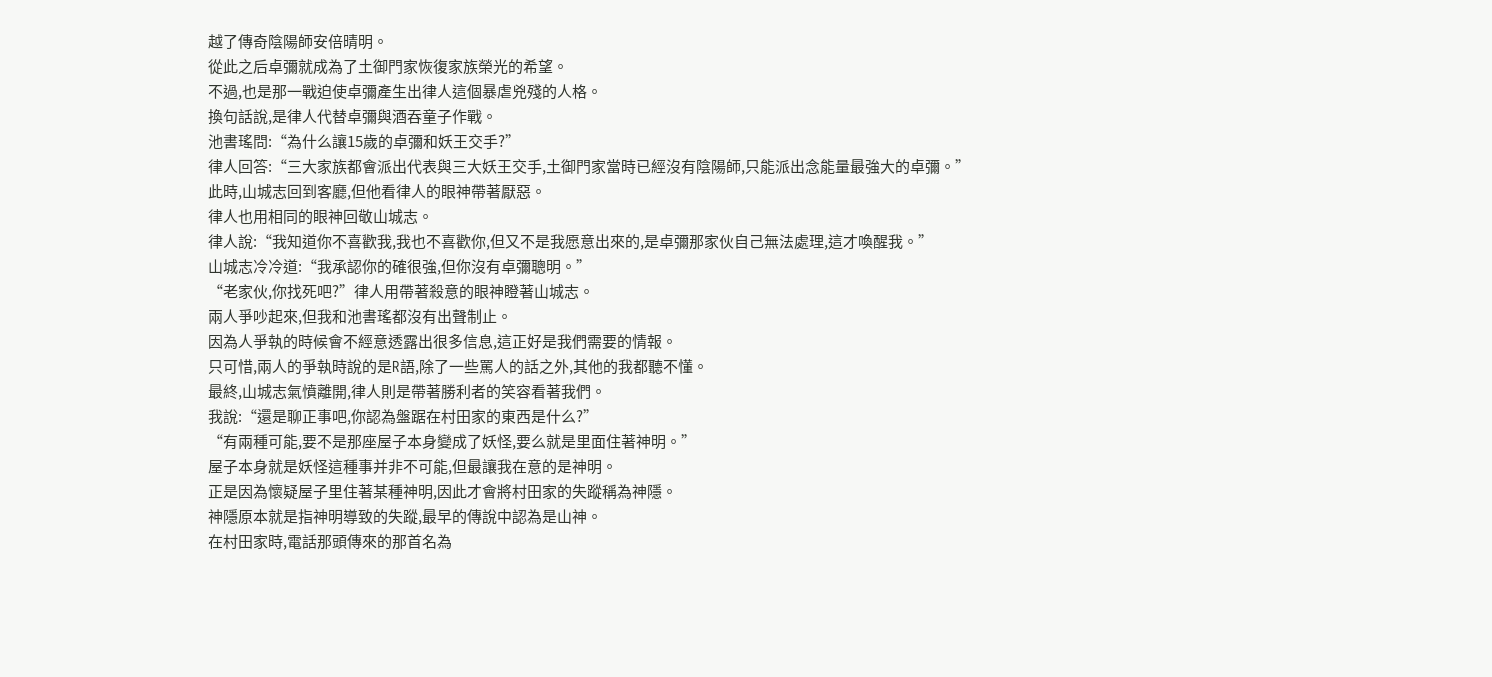越了傳奇陰陽師安倍晴明。
從此之后卓彌就成為了土御門家恢復家族榮光的希望。
不過,也是那一戰迫使卓彌產生出律人這個暴虐兇殘的人格。
換句話說,是律人代替卓彌與酒吞童子作戰。
池書瑤問:“為什么讓15歲的卓彌和妖王交手?”
律人回答:“三大家族都會派出代表與三大妖王交手,土御門家當時已經沒有陰陽師,只能派出念能量最強大的卓彌。”
此時,山城志回到客廳,但他看律人的眼神帶著厭惡。
律人也用相同的眼神回敬山城志。
律人說:“我知道你不喜歡我,我也不喜歡你,但又不是我愿意出來的,是卓彌那家伙自己無法處理,這才喚醒我。”
山城志冷冷道:“我承認你的確很強,但你沒有卓彌聰明。”
“老家伙,你找死吧?”律人用帶著殺意的眼神瞪著山城志。
兩人爭吵起來,但我和池書瑤都沒有出聲制止。
因為人爭執的時候會不經意透露出很多信息,這正好是我們需要的情報。
只可惜,兩人的爭執時說的是R語,除了一些罵人的話之外,其他的我都聽不懂。
最終,山城志氣憤離開,律人則是帶著勝利者的笑容看著我們。
我說:“還是聊正事吧,你認為盤踞在村田家的東西是什么?”
“有兩種可能,要不是那座屋子本身變成了妖怪,要么就是里面住著神明。”
屋子本身就是妖怪這種事并非不可能,但最讓我在意的是神明。
正是因為懷疑屋子里住著某種神明,因此才會將村田家的失蹤稱為神隱。
神隱原本就是指神明導致的失蹤,最早的傳說中認為是山神。
在村田家時,電話那頭傳來的那首名為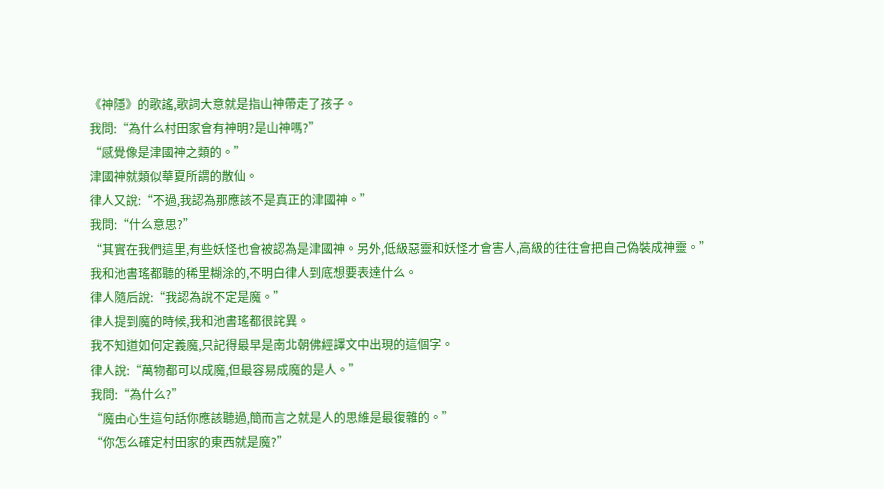《神隱》的歌謠,歌詞大意就是指山神帶走了孩子。
我問:“為什么村田家會有神明?是山神嗎?”
“感覺像是津國神之類的。”
津國神就類似華夏所謂的散仙。
律人又說:“不過,我認為那應該不是真正的津國神。”
我問:“什么意思?”
“其實在我們這里,有些妖怪也會被認為是津國神。另外,低級惡靈和妖怪才會害人,高級的往往會把自己偽裝成神靈。”
我和池書瑤都聽的稀里糊涂的,不明白律人到底想要表達什么。
律人隨后說:“我認為說不定是魔。”
律人提到魔的時候,我和池書瑤都很詫異。
我不知道如何定義魔,只記得最早是南北朝佛經譯文中出現的這個字。
律人說:“萬物都可以成魔,但最容易成魔的是人。”
我問:“為什么?”
“魔由心生這句話你應該聽過,簡而言之就是人的思維是最復雜的。”
“你怎么確定村田家的東西就是魔?”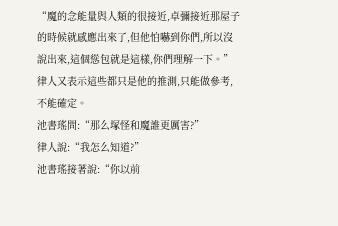“魔的念能量與人類的很接近,卓彌接近那屋子的時候就感應出來了,但他怕嚇到你們,所以沒說出來,這個慫包就是這樣,你們理解一下。”
律人又表示這些都只是他的推測,只能做參考,不能確定。
池書瑤問:“那么塚怪和魔誰更厲害?”
律人說:“我怎么知道?”
池書瑤接著說:“你以前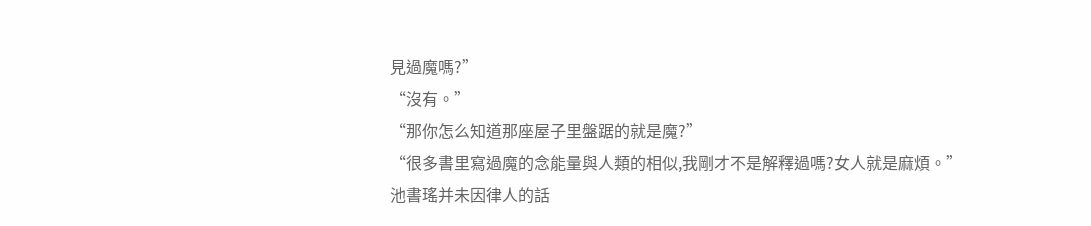見過魔嗎?”
“沒有。”
“那你怎么知道那座屋子里盤踞的就是魔?”
“很多書里寫過魔的念能量與人類的相似,我剛才不是解釋過嗎?女人就是麻煩。”
池書瑤并未因律人的話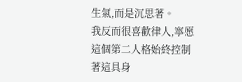生氣,而是沉思著。
我反而很喜歡律人,寧愿這個第二人格始終控制著這具身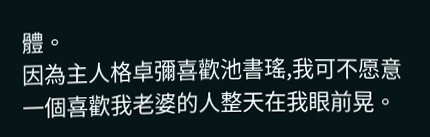體。
因為主人格卓彌喜歡池書瑤,我可不愿意一個喜歡我老婆的人整天在我眼前晃。